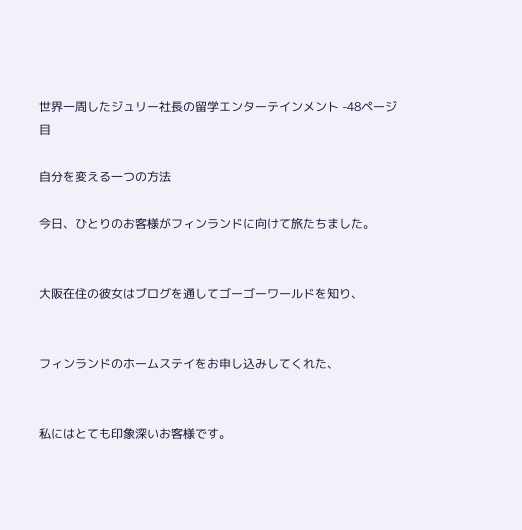世界一周したジュリー社長の留学エンターテインメント -48ページ目

自分を変える一つの方法

今日、ひとりのお客様がフィンランドに向けて旅たちました。


大阪在住の彼女はブログを通してゴーゴーワールドを知り、


フィンランドのホームステイをお申し込みしてくれた、


私にはとても印象深いお客様です。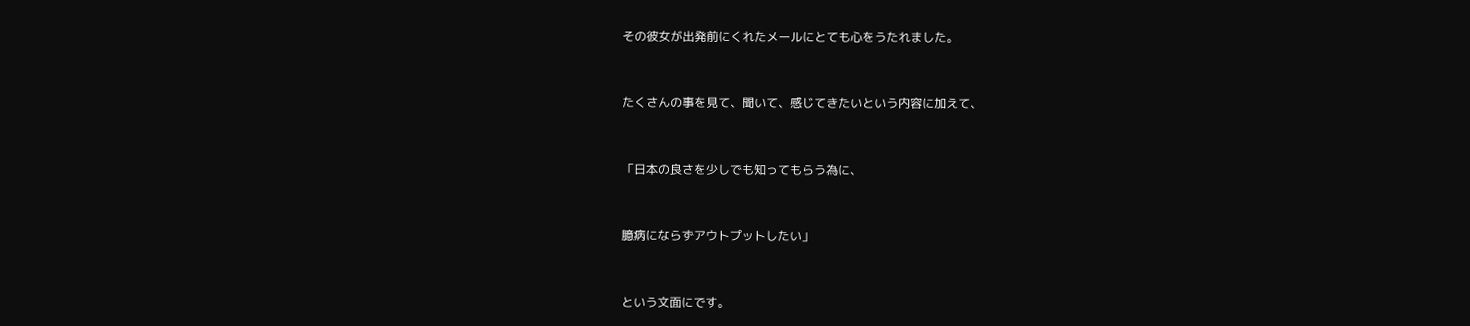その彼女が出発前にくれたメールにとても心をうたれました。


たくさんの事を見て、聞いて、感じてきたいという内容に加えて、


「日本の良さを少しでも知ってもらう為に、


臆病にならずアウトプットしたい」


という文面にです。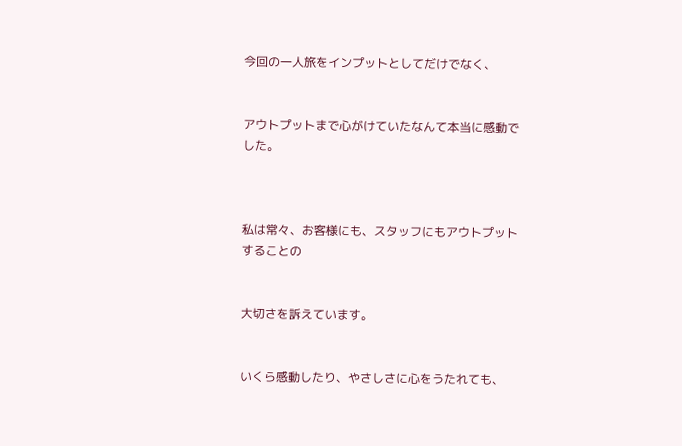今回の一人旅をインプットとしてだけでなく、


アウトプットまで心がけていたなんて本当に感動でした。



私は常々、お客様にも、スタッフにもアウトプットすることの


大切さを訴えています。


いくら感動したり、やさしさに心をうたれても、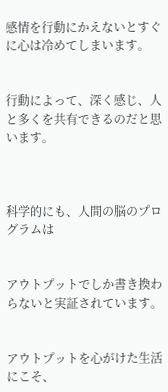感情を行動にかえないとすぐに心は冷めてしまいます。


行動によって、深く感じ、人と多くを共有できるのだと思います。



科学的にも、人間の脳のプログラムは


アウトプットでしか書き換わらないと実証されています。


アウトプットを心がけた生活にこそ、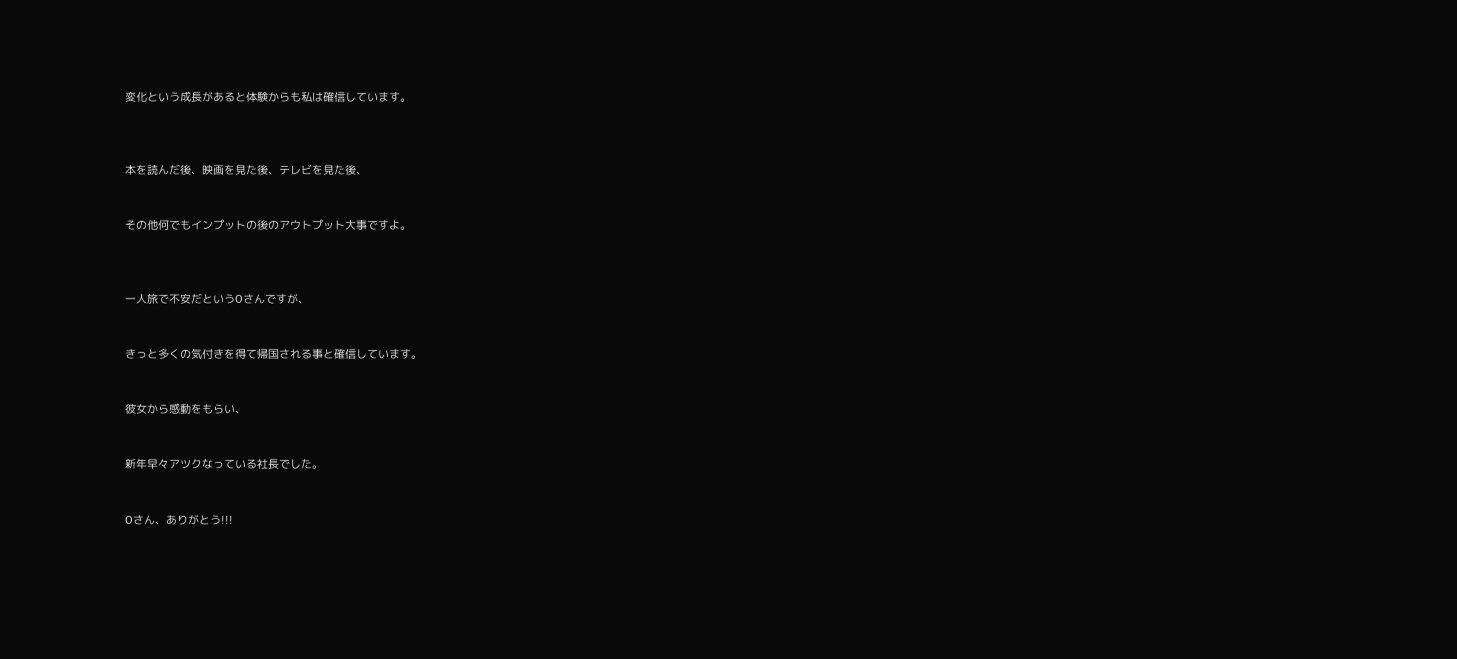変化という成長があると体験からも私は確信しています。



本を読んだ後、映画を見た後、テレビを見た後、


その他何でもインプットの後のアウトプット大事ですよ。



一人旅で不安だというOさんですが、


きっと多くの気付きを得て帰国される事と確信しています。


彼女から感動をもらい、


新年早々アツクなっている社長でした。


Oさん、ありがとう!!!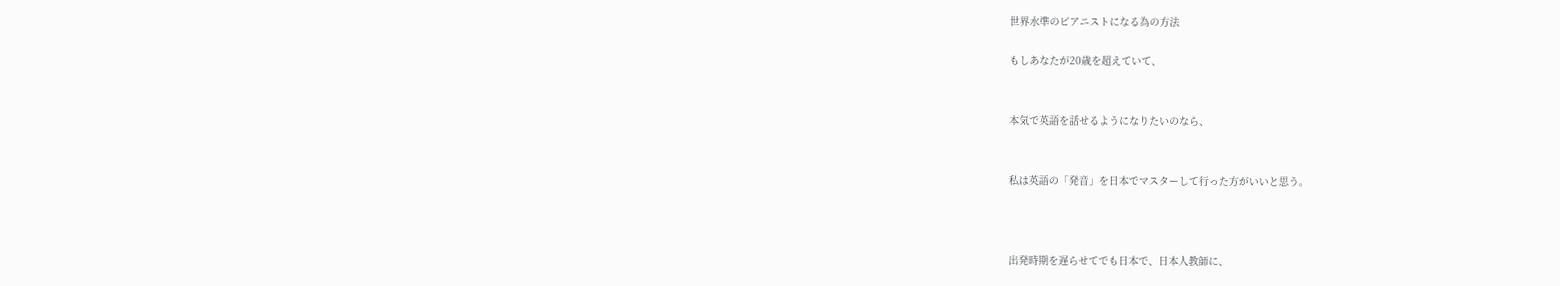世界水準のピアニストになる為の方法

もしあなたが20歳を超えていて、


本気で英語を話せるようになりたいのなら、


私は英語の「発音」を日本でマスターして行った方がいいと思う。



出発時期を遅らせてでも日本で、日本人教師に、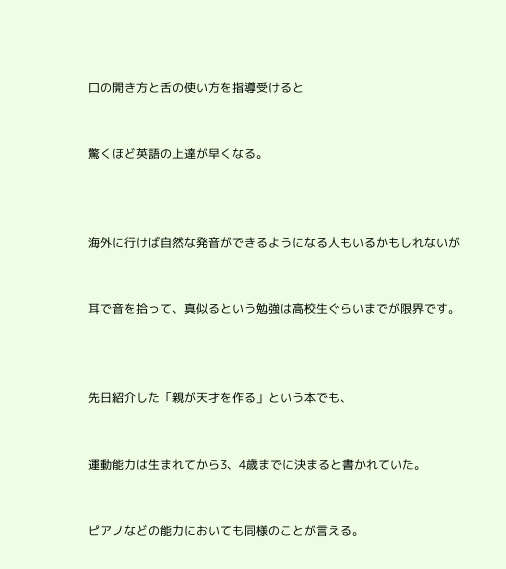口の開き方と舌の使い方を指導受けると


驚くほど英語の上達が早くなる。



海外に行けば自然な発音ができるようになる人もいるかもしれないが


耳で音を拾って、真似るという勉強は高校生ぐらいまでが限界です。



先日紹介した「親が天才を作る」という本でも、


運動能力は生まれてから3、4歳までに決まると書かれていた。


ピアノなどの能力においても同様のことが言える。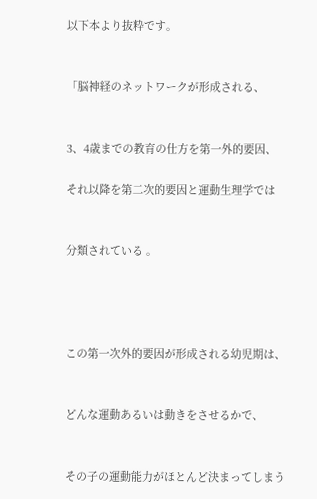以下本より抜粋です。


「脳神経のネットワークが形成される、


3、4歳までの教育の仕方を第一外的要因、

それ以降を第二次的要因と運動生理学では


分類されている 。




この第一次外的要因が形成される幼児期は、


どんな運動あるいは動きをさせるかで、


その子の運動能力がほとんど決まってしまう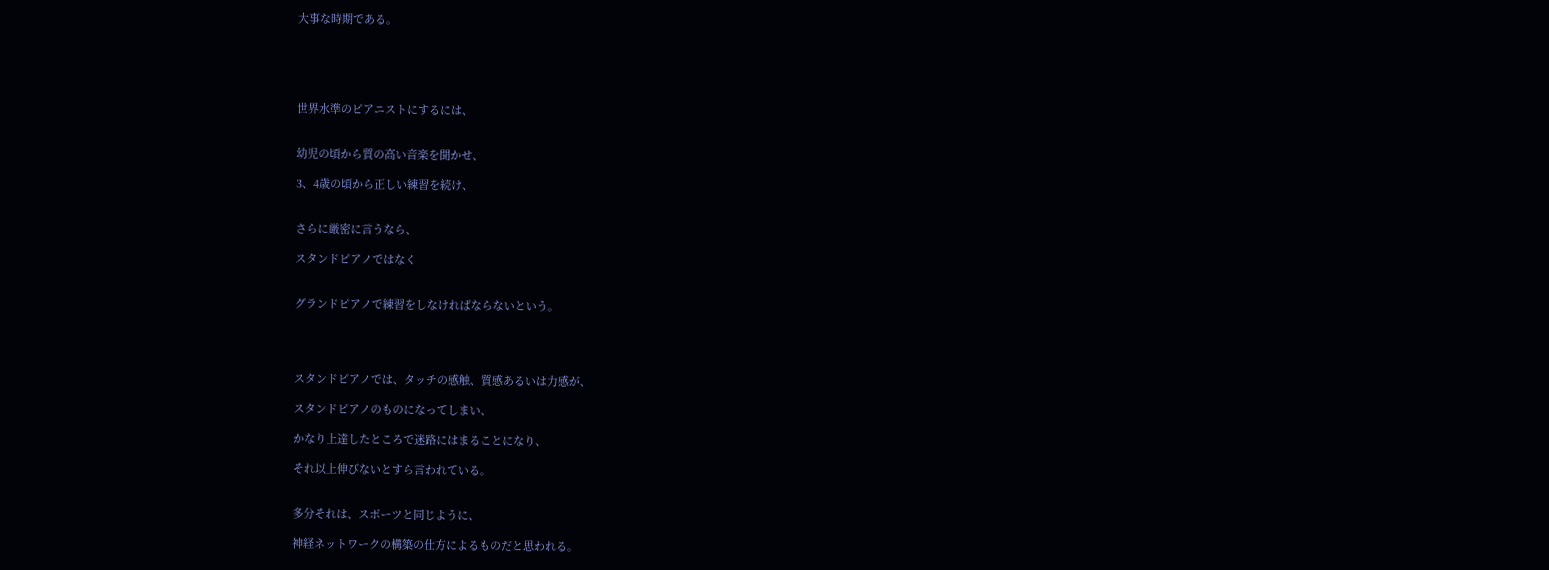大事な時期である。





世界水準のピアニストにするには、


幼児の頃から質の高い音楽を聞かせ、

3、4歳の頃から正しい練習を続け、


さらに厳密に言うなら、

スタンドピアノではなく


グランドピアノで練習をしなければならないという。




スタンドピアノでは、タッチの感触、質感あるいは力感が、

スタンドピアノのものになってしまい、

かなり上達したところで迷路にはまることになり、

それ以上伸びないとすら言われている。


多分それは、スポーツと同じように、

神経ネットワークの構築の仕方によるものだと思われる。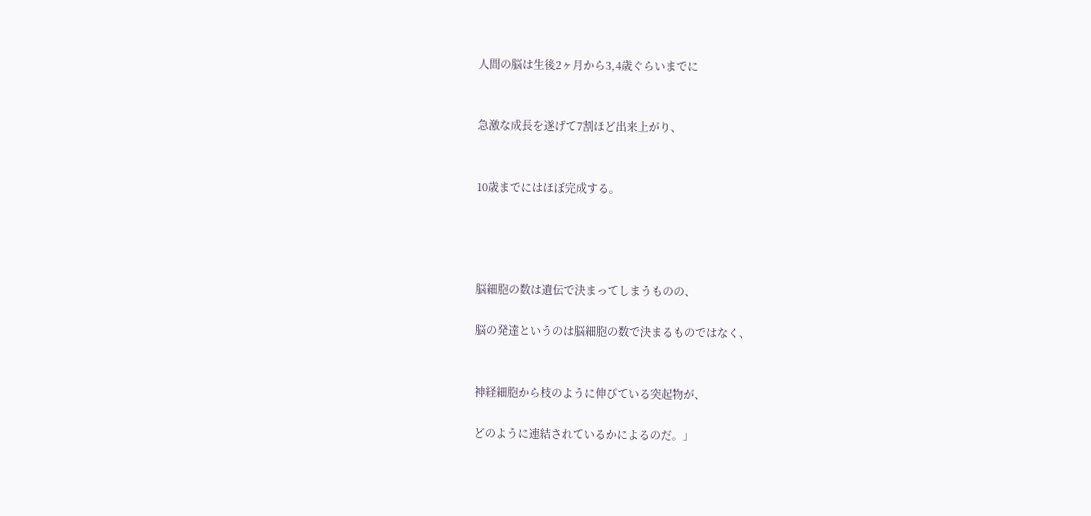人間の脳は生後2ヶ月から3,4歳ぐらいまでに


急激な成長を遂げて7割ほど出来上がり、


10歳までにはほぼ完成する。




脳細胞の数は遺伝で決まってしまうものの、

脳の発達というのは脳細胞の数で決まるものではなく、


神経細胞から枝のように伸びている突起物が、

どのように連結されているかによるのだ。」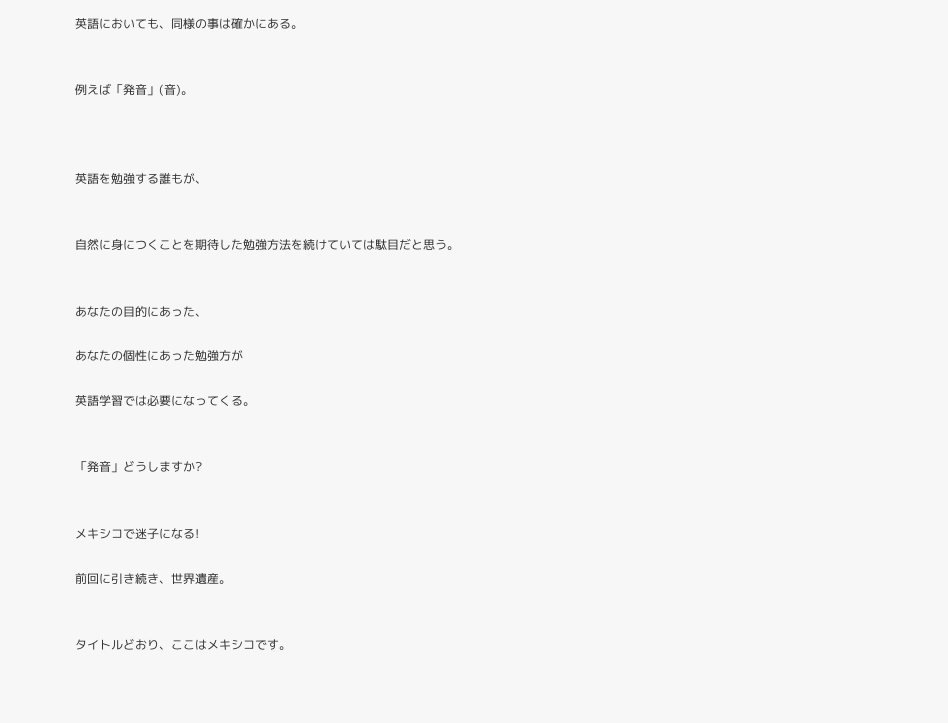英語においても、同様の事は確かにある。


例えば「発音」(音)。



英語を勉強する誰もが、


自然に身につくことを期待した勉強方法を続けていては駄目だと思う。


あなたの目的にあった、

あなたの個性にあった勉強方が

英語学習では必要になってくる。


「発音」どうしますか?


メキシコで迷子になる!

前回に引き続き、世界遺産。


タイトルどおり、ここはメキシコです。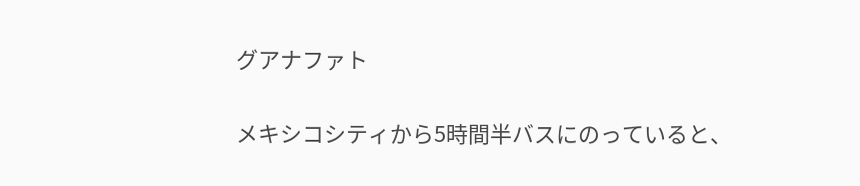グアナファト

メキシコシティから5時間半バスにのっていると、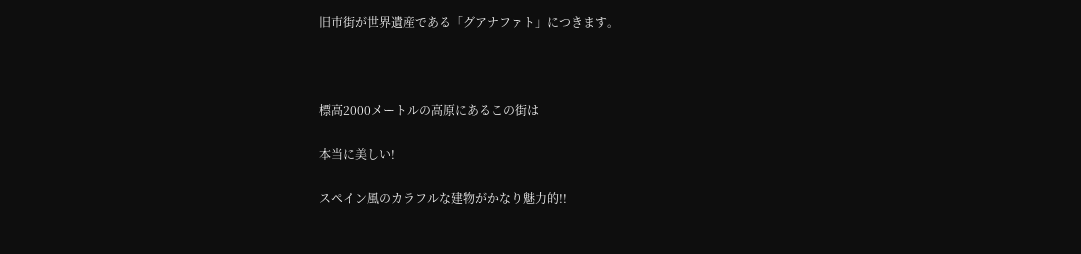旧市街が世界遺産である「グアナファト」につきます。



標高2000メートルの高原にあるこの街は

本当に美しい!

スペイン風のカラフルな建物がかなり魅力的!!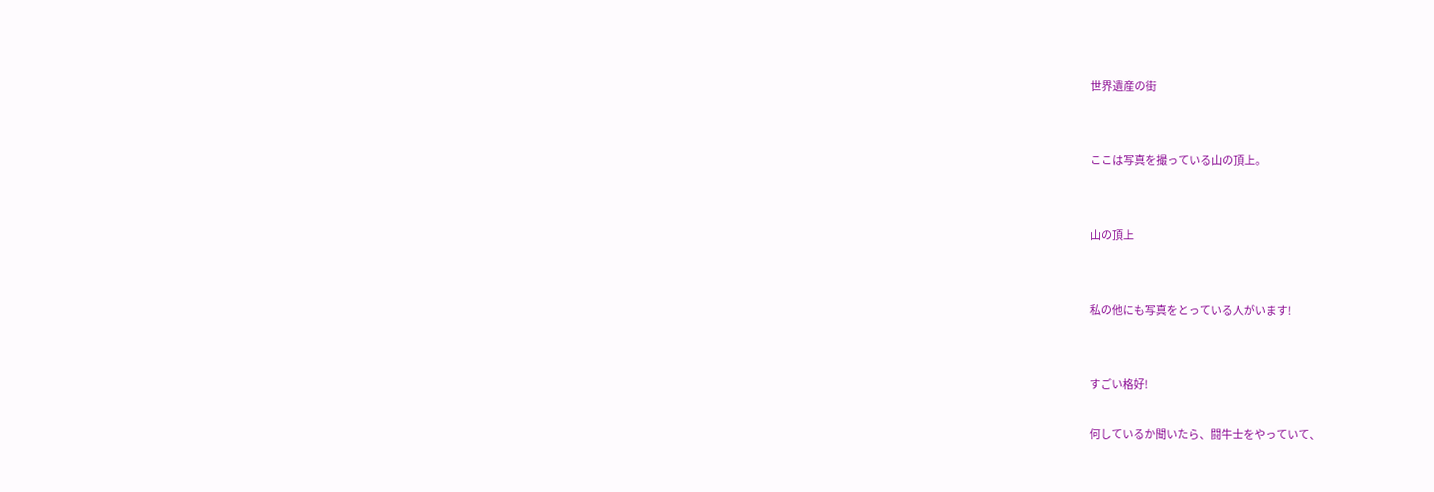世界遺産の街


ここは写真を撮っている山の頂上。


山の頂上


私の他にも写真をとっている人がいます!


すごい格好!

何しているか聞いたら、闘牛士をやっていて、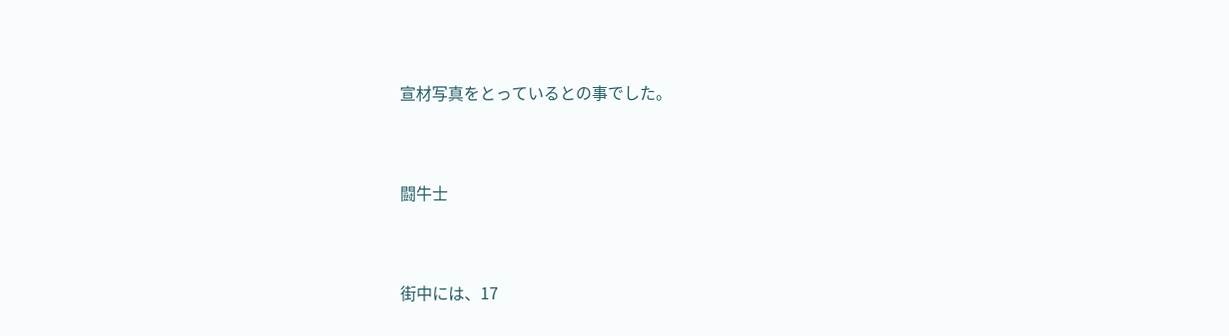宣材写真をとっているとの事でした。


闘牛士


街中には、17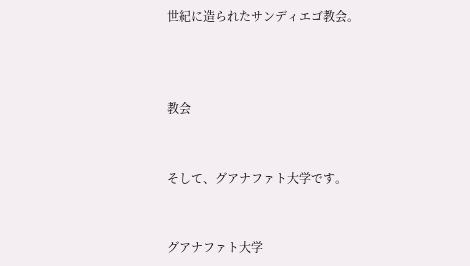世紀に造られたサンディエゴ教会。



教会


そして、グアナファト大学です。


グアナファト大学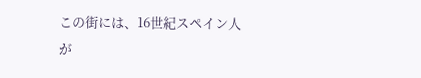この街には、16世紀スペイン人が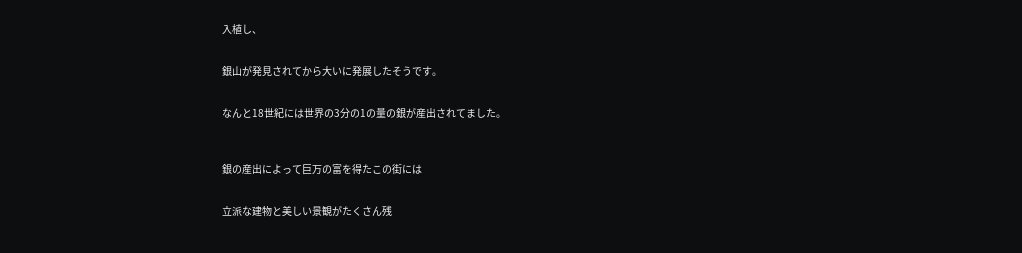入植し、


銀山が発見されてから大いに発展したそうです。


なんと18世紀には世界の3分の1の量の銀が産出されてました。



銀の産出によって巨万の富を得たこの街には


立派な建物と美しい景観がたくさん残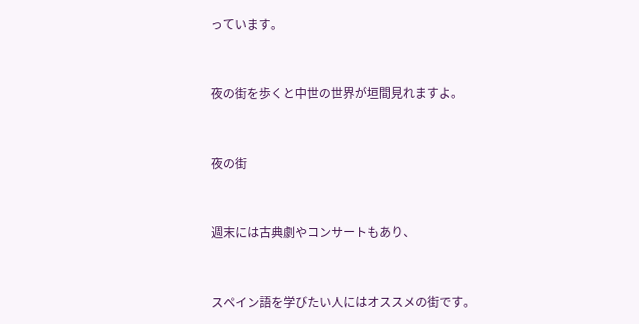っています。


夜の街を歩くと中世の世界が垣間見れますよ。


夜の街


週末には古典劇やコンサートもあり、


スペイン語を学びたい人にはオススメの街です。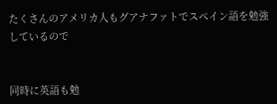たくさんのアメリカ人もグアナファトでスペイン語を勉強しているので


同時に英語も勉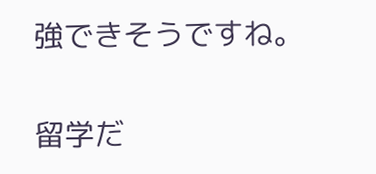強できそうですね。


留学だ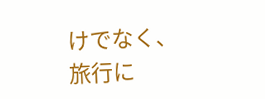けでなく、旅行に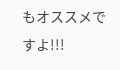もオススメですよ!!!